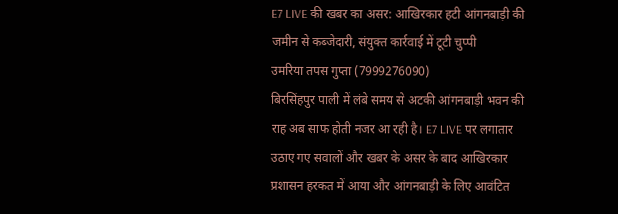E7 LIVE की खबर का असर: आखिरकार हटी आंगनबाड़ी की जमीन से कब्जेदारी, संयुक्त कार्रवाई में टूटी चुप्पी
उमरिया तपस गुप्ता (7999276090)
बिरसिंहपुर पाली में लंबे समय से अटकी आंगनबाड़ी भवन की राह अब साफ होती नजर आ रही है। E7 LIVE पर लगातार उठाए गए सवालों और खबर के असर के बाद आखिरकार प्रशासन हरकत में आया और आंगनबाड़ी के लिए आवंटित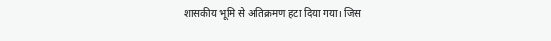शासकीय भूमि से अतिक्रमण हटा दिया गया। जिस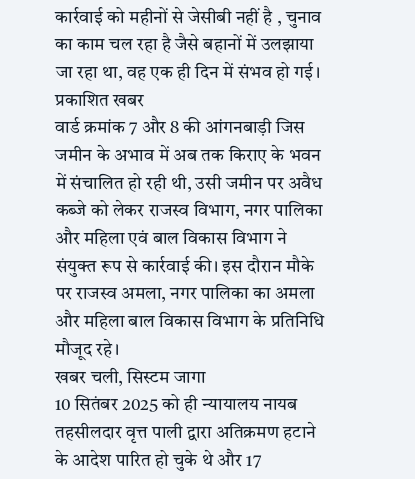कार्रवाई को महीनों से जेसीबी नहीं है , चुनाव का काम चल रहा है जैसे बहानों में उलझाया जा रहा था, वह एक ही दिन में संभव हो गई।
प्रकाशित खबर
वार्ड क्रमांक 7 और 8 की आंगनबाड़ी जिस जमीन के अभाव में अब तक किराए के भवन में संचालित हो रही थी, उसी जमीन पर अवैध कब्जे को लेकर राजस्व विभाग, नगर पालिका और महिला एवं बाल विकास विभाग ने संयुक्त रूप से कार्रवाई की। इस दौरान मौके पर राजस्व अमला, नगर पालिका का अमला और महिला बाल विकास विभाग के प्रतिनिधि मौजूद रहे।
खबर चली, सिस्टम जागा
10 सितंबर 2025 को ही न्यायालय नायब तहसीलदार वृत्त पाली द्वारा अतिक्रमण हटाने के आदेश पारित हो चुके थे और 17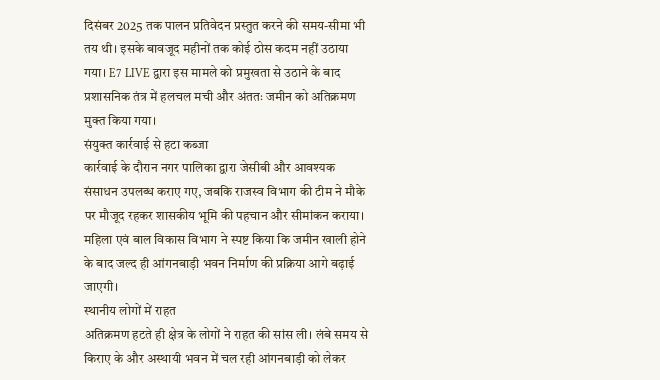दिसंबर 2025 तक पालन प्रतिवेदन प्रस्तुत करने की समय-सीमा भी तय थी। इसके बावजूद महीनों तक कोई ठोस कदम नहीं उठाया गया। E7 LIVE द्वारा इस मामले को प्रमुखता से उठाने के बाद प्रशासनिक तंत्र में हलचल मची और अंततः जमीन को अतिक्रमण मुक्त किया गया।
संयुक्त कार्रवाई से हटा कब्जा
कार्रवाई के दौरान नगर पालिका द्वारा जेसीबी और आवश्यक संसाधन उपलब्ध कराए गए, जबकि राजस्व विभाग की टीम ने मौके पर मौजूद रहकर शासकीय भूमि की पहचान और सीमांकन कराया। महिला एवं बाल विकास विभाग ने स्पष्ट किया कि जमीन खाली होने के बाद जल्द ही आंगनबाड़ी भवन निर्माण की प्रक्रिया आगे बढ़ाई जाएगी।
स्थानीय लोगों में राहत
अतिक्रमण हटते ही क्षेत्र के लोगों ने राहत की सांस ली। लंबे समय से किराए के और अस्थायी भवन में चल रही आंगनबाड़ी को लेकर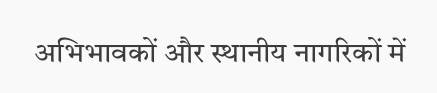अभिभावकों और स्थानीय नागरिकों में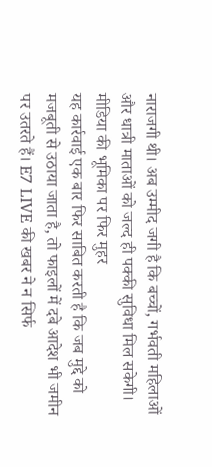नाराजगी थी। अब उम्मीद जगी है कि बच्चों, गर्भवती महिलाओं और धात्री माताओं को जल्द ही पक्की सुविधा मिल सकेगी।
मीडिया की भूमिका पर फिर मुहर
यह कार्रवाई एक बार फिर साबित करती है कि जब मुद्दे को मजबूती से उठाया जाता है, तो फाइलों में दबे आदेश भी जमीन पर उतरते हैं। E7 LIVE की खबर ने न सिर्फ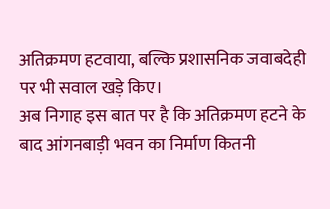अतिक्रमण हटवाया, बल्कि प्रशासनिक जवाबदेही पर भी सवाल खड़े किए।
अब निगाह इस बात पर है कि अतिक्रमण हटने के बाद आंगनबाड़ी भवन का निर्माण कितनी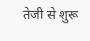तेजी से शुरू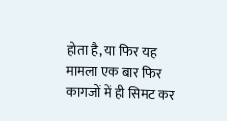होता है, या फिर यह मामला एक बार फिर कागजों में ही सिमट कर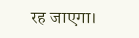रह जाएगा।